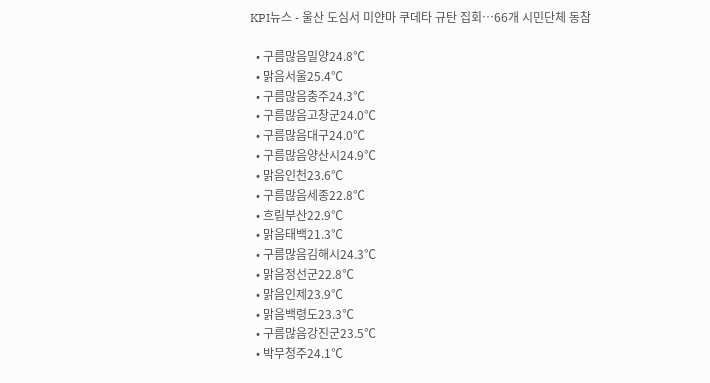KPI뉴스 - 울산 도심서 미얀마 쿠데타 규탄 집회…66개 시민단체 동참

  • 구름많음밀양24.8℃
  • 맑음서울25.4℃
  • 구름많음충주24.3℃
  • 구름많음고창군24.0℃
  • 구름많음대구24.0℃
  • 구름많음양산시24.9℃
  • 맑음인천23.6℃
  • 구름많음세종22.8℃
  • 흐림부산22.9℃
  • 맑음태백21.3℃
  • 구름많음김해시24.3℃
  • 맑음정선군22.8℃
  • 맑음인제23.9℃
  • 맑음백령도23.3℃
  • 구름많음강진군23.5℃
  • 박무청주24.1℃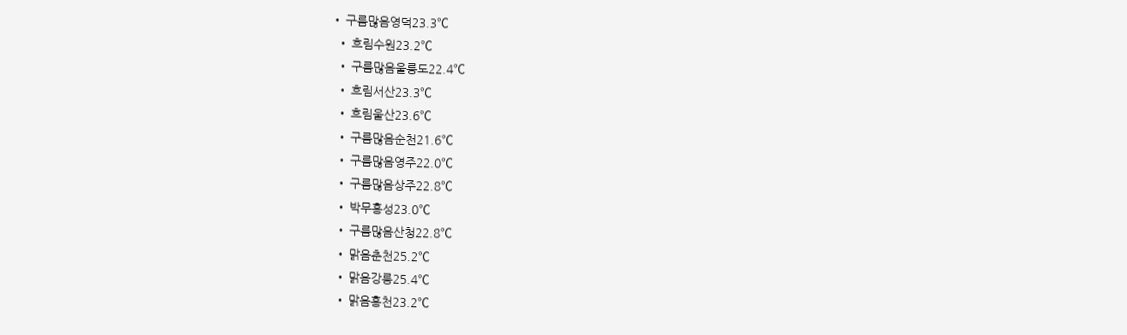• 구름많음영덕23.3℃
  • 흐림수원23.2℃
  • 구름많음울릉도22.4℃
  • 흐림서산23.3℃
  • 흐림울산23.6℃
  • 구름많음순천21.6℃
  • 구름많음영주22.0℃
  • 구름많음상주22.8℃
  • 박무홍성23.0℃
  • 구름많음산청22.8℃
  • 맑음춘천25.2℃
  • 맑음강릉25.4℃
  • 맑음홍천23.2℃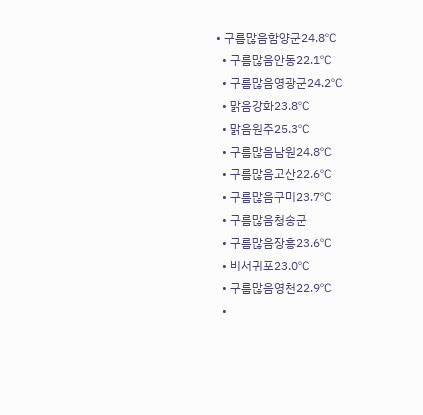• 구름많음함양군24.8℃
  • 구름많음안동22.1℃
  • 구름많음영광군24.2℃
  • 맑음강화23.8℃
  • 맑음원주25.3℃
  • 구름많음남원24.8℃
  • 구름많음고산22.6℃
  • 구름많음구미23.7℃
  • 구름많음청송군
  • 구름많음장흥23.6℃
  • 비서귀포23.0℃
  • 구름많음영천22.9℃
  •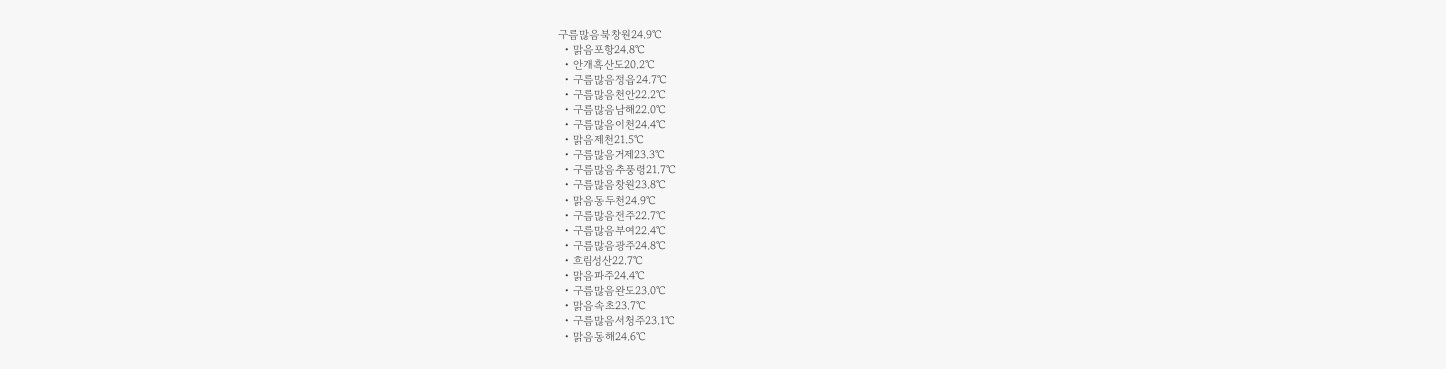구름많음북창원24.9℃
  • 맑음포항24.8℃
  • 안개흑산도20.2℃
  • 구름많음정읍24.7℃
  • 구름많음천안22.2℃
  • 구름많음남해22.0℃
  • 구름많음이천24.4℃
  • 맑음제천21.5℃
  • 구름많음거제23.3℃
  • 구름많음추풍령21.7℃
  • 구름많음창원23.8℃
  • 맑음동두천24.9℃
  • 구름많음전주22.7℃
  • 구름많음부여22.4℃
  • 구름많음광주24.8℃
  • 흐림성산22.7℃
  • 맑음파주24.4℃
  • 구름많음완도23.0℃
  • 맑음속초23.7℃
  • 구름많음서청주23.1℃
  • 맑음동해24.6℃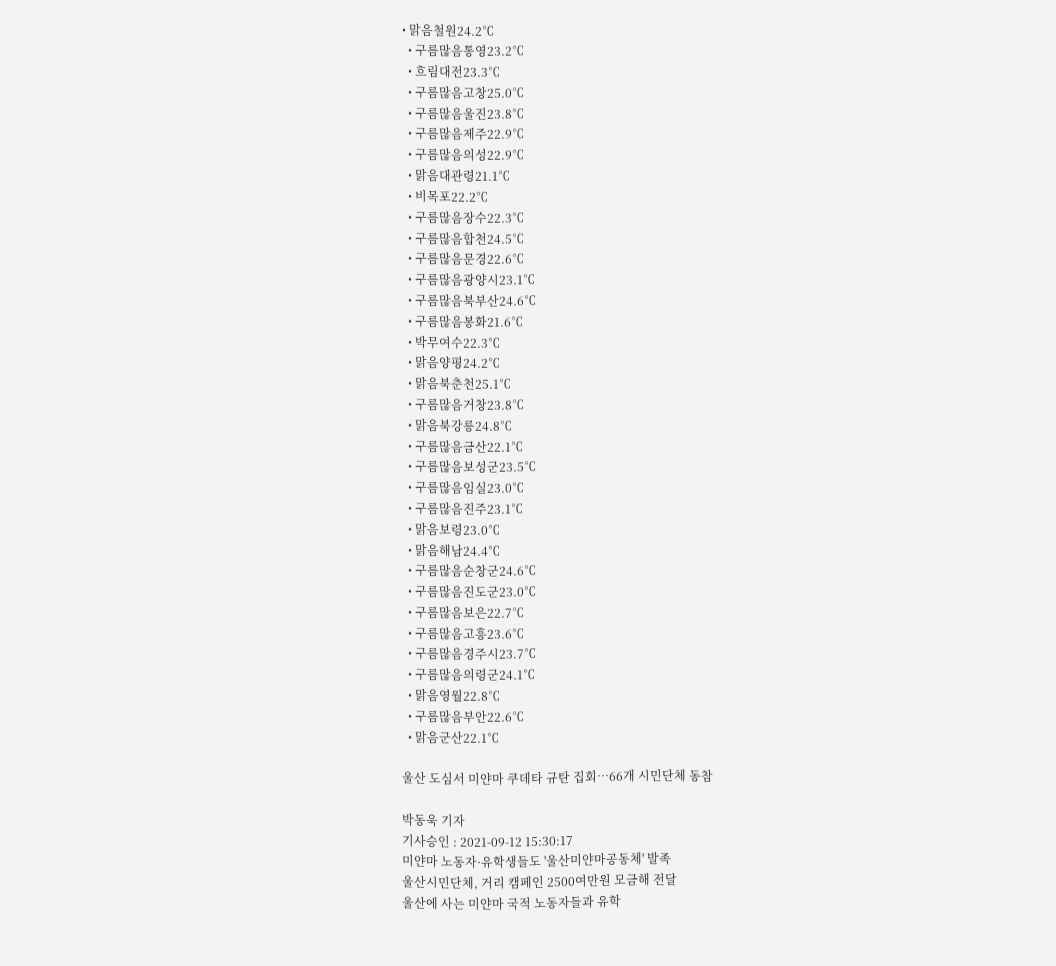• 맑음철원24.2℃
  • 구름많음통영23.2℃
  • 흐림대전23.3℃
  • 구름많음고창25.0℃
  • 구름많음울진23.8℃
  • 구름많음제주22.9℃
  • 구름많음의성22.9℃
  • 맑음대관령21.1℃
  • 비목포22.2℃
  • 구름많음장수22.3℃
  • 구름많음합천24.5℃
  • 구름많음문경22.6℃
  • 구름많음광양시23.1℃
  • 구름많음북부산24.6℃
  • 구름많음봉화21.6℃
  • 박무여수22.3℃
  • 맑음양평24.2℃
  • 맑음북춘천25.1℃
  • 구름많음거창23.8℃
  • 맑음북강릉24.8℃
  • 구름많음금산22.1℃
  • 구름많음보성군23.5℃
  • 구름많음임실23.0℃
  • 구름많음진주23.1℃
  • 맑음보령23.0℃
  • 맑음해남24.4℃
  • 구름많음순창군24.6℃
  • 구름많음진도군23.0℃
  • 구름많음보은22.7℃
  • 구름많음고흥23.6℃
  • 구름많음경주시23.7℃
  • 구름많음의령군24.1℃
  • 맑음영월22.8℃
  • 구름많음부안22.6℃
  • 맑음군산22.1℃

울산 도심서 미얀마 쿠데타 규탄 집회…66개 시민단체 동참

박동욱 기자
기사승인 : 2021-09-12 15:30:17
미얀마 노동자·유학생들도 '울산미얀마공동체' 발족
울산시민단체, 거리 캠페인 2500여만원 모금해 전달
울산에 사는 미얀마 국적 노동자들과 유학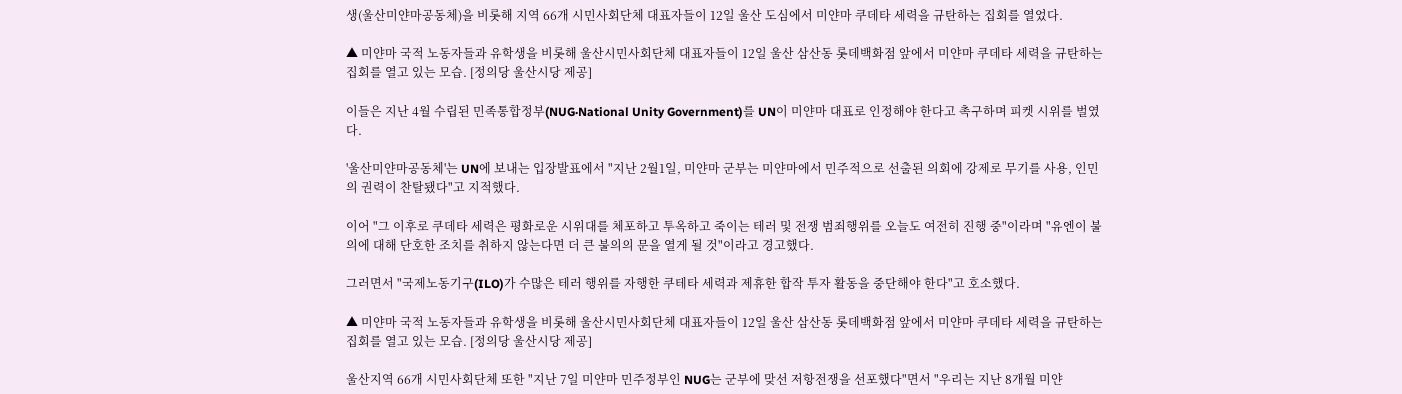생(울산미얀마공동체)을 비롯해 지역 66개 시민사회단체 대표자들이 12일 울산 도심에서 미얀마 쿠데타 세력을 규탄하는 집회를 열었다.

▲ 미얀마 국적 노동자들과 유학생을 비롯해 울산시민사회단체 대표자들이 12일 울산 삼산동 롯데백화점 앞에서 미얀마 쿠데타 세력을 규탄하는 집회를 열고 있는 모습. [정의당 울산시당 제공]

이들은 지난 4월 수립된 민족통합정부(NUG·National Unity Government)를 UN이 미얀마 대표로 인정해야 한다고 촉구하며 피켓 시위를 벌였다.

'울산미얀마공동체'는 UN에 보내는 입장발표에서 "지난 2월1일, 미얀마 군부는 미얀마에서 민주적으로 선출된 의회에 강제로 무기를 사용, 인민의 권력이 찬탈됐다"고 지적했다.

이어 "그 이후로 쿠데타 세력은 평화로운 시위대를 체포하고 투옥하고 죽이는 테러 및 전쟁 범죄행위를 오늘도 여전히 진행 중"이라며 "유엔이 불의에 대해 단호한 조치를 취하지 않는다면 더 큰 불의의 문을 열게 될 것"이라고 경고했다.

그러면서 "국제노동기구(ILO)가 수많은 테러 행위를 자행한 쿠테타 세력과 제휴한 합작 투자 활동을 중단해야 한다"고 호소했다.

▲ 미얀마 국적 노동자들과 유학생을 비롯해 울산시민사회단체 대표자들이 12일 울산 삼산동 롯데백화점 앞에서 미얀마 쿠데타 세력을 규탄하는 집회를 열고 있는 모습. [정의당 울산시당 제공]

울산지역 66개 시민사회단체 또한 "지난 7일 미얀마 민주정부인 NUG는 군부에 맞선 저항전쟁을 선포했다"면서 "우리는 지난 8개월 미얀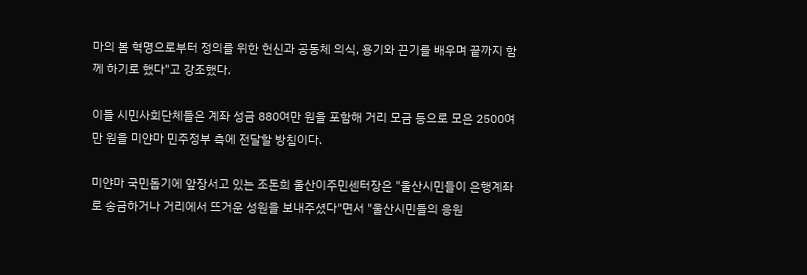마의 봄 혁명으로부터 정의를 위한 헌신과 공동체 의식, 용기와 끈기를 배우며 끝까지 함께 하기로 했다"고 강조했다.

이들 시민사회단체들은 계좌 성금 880여만 원을 포함해 거리 모금 등으로 모은 2500여만 원을 미얀마 민주정부 측에 전달할 방침이다.

미얀마 국민돕기에 앞장서고 있는 조돈희 울산이주민센터장은 "울산시민들이 은행계좌로 송금하거나 거리에서 뜨거운 성원을 보내주셨다"면서 "울산시민들의 응원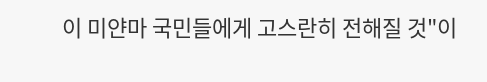이 미얀마 국민들에게 고스란히 전해질 것"이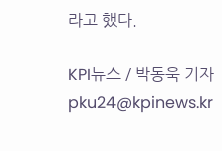라고 했다.

KPI뉴스 / 박동욱 기자 pku24@kpinews.kr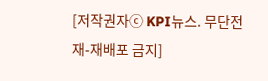[저작권자ⓒ KPI뉴스. 무단전재-재배포 금지]